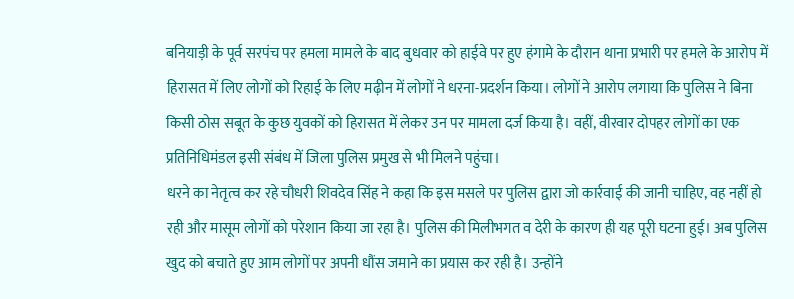बनियाड़ी के पूर्व सरपंच पर हमला मामले के बाद बुधवार को हाईवे पर हुए हंगामे के दौरान थाना प्रभारी पर हमले के आरोप में हिरासत में लिए लोगों को रिहाई के लिए मढ़ीन में लोगों ने धरना-प्रदर्शन किया। लोगों ने आरोप लगाया कि पुलिस ने बिना किसी ठोस सबूत के कुछ युवकों को हिरासत में लेकर उन पर मामला दर्ज किया है। वहीं, वीरवार दोपहर लोगों का एक प्रतिनिधिमंडल इसी संबंध में जिला पुलिस प्रमुख से भी मिलने पहुंचा।
धरने का नेतृत्व कर रहे चौधरी शिवदेव सिंह ने कहा कि इस मसले पर पुलिस द्वारा जो कार्रवाई की जानी चाहिए, वह नहीं हो रही और मासूम लोगों को परेशान किया जा रहा है। पुलिस की मिलीभगत व देरी के कारण ही यह पूरी घटना हुई। अब पुलिस खुद को बचाते हुए आम लोगों पर अपनी धौंस जमाने का प्रयास कर रही है। उन्होंने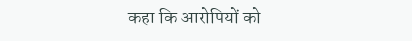कहा कि आरोपियों को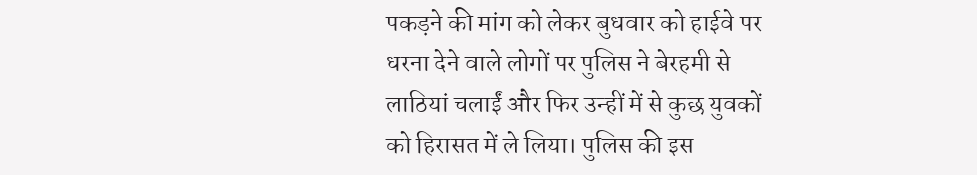पकड़ने की मांग को लेकर बुधवार को हाईवे पर धरना देने वाले लोगों पर पुलिस ने बेरहमी से लाठियां चलाईं और फिर उन्हीं में से कुछ युवकों को हिरासत में ले लिया। पुलिस की इस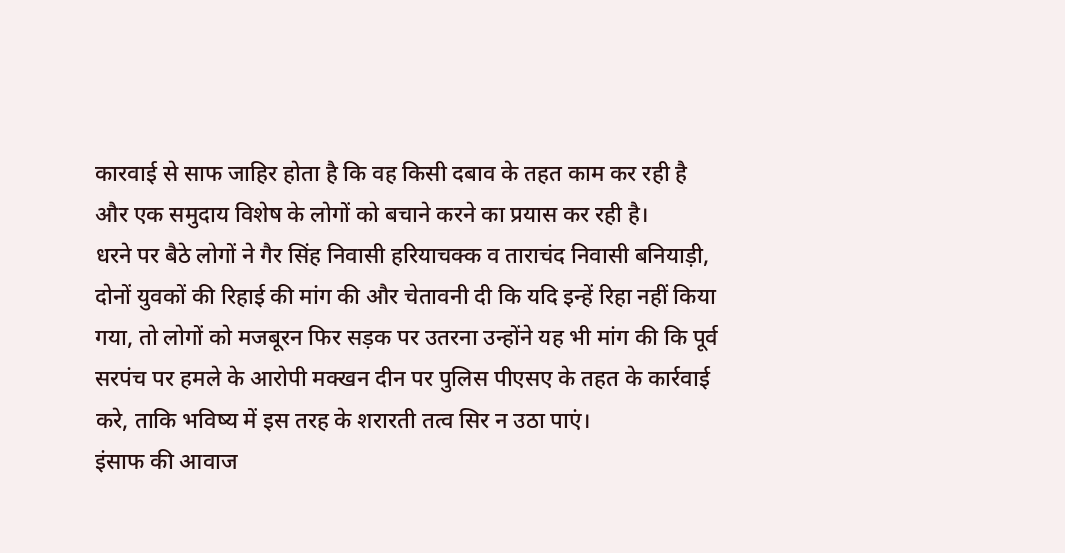कारवाई से साफ जाहिर होता है कि वह किसी दबाव के तहत काम कर रही है और एक समुदाय विशेष के लोगों को बचाने करने का प्रयास कर रही है।
धरने पर बैठे लोगों ने गैर सिंह निवासी हरियाचक्क व ताराचंद निवासी बनियाड़ी, दोनों युवकों की रिहाई की मांग की और चेतावनी दी कि यदि इन्हें रिहा नहीं किया गया, तो लोगों को मजबूरन फिर सड़क पर उतरना उन्होंने यह भी मांग की कि पूर्व सरपंच पर हमले के आरोपी मक्खन दीन पर पुलिस पीएसए के तहत के कार्रवाई करे, ताकि भविष्य में इस तरह के शरारती तत्व सिर न उठा पाएं।
इंसाफ की आवाज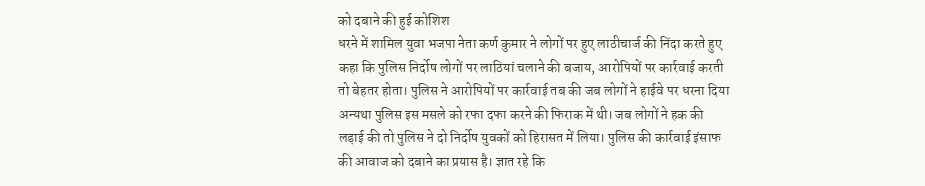को दबाने की हुई कोशिश
धरने में शामिल युवा भजपा नेता कर्ण कुमार ने लोगों पर हुए लाठीचार्ज की निंदा करते हुए कहा कि पुलिस निर्दोष लोगों पर लाठियां चलाने की बजाय, आरोपियों पर कार्रवाई करती तो बेहतर होता। पुलिस ने आरोपियों पर कार्रवाई तब की जब लोगों ने हाईवे पर धरना दिया अन्यथा पुलिस इस मसले को रफा दफा करने की फिराक में थी। जब लोगों ने हक की लड़ाई की तो पुलिस ने दो निर्दोष युवकों को हिरासत में लिया। पुलिस की कार्रवाई इंसाफ की आवाज को दबाने का प्रयास है। ज्ञात रहे कि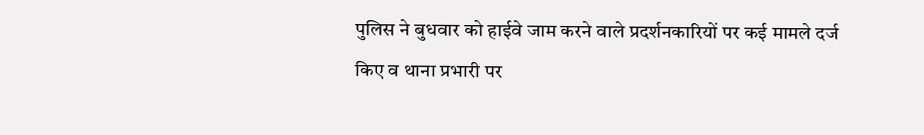पुलिस ने बुधवार को हाईवे जाम करने वाले प्रदर्शनकारियों पर कई मामले दर्ज किए व थाना प्रभारी पर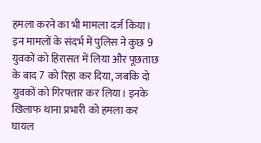हमला करने का भी मामला दर्ज किया। इन मामलों के संदर्भ में पुलिस ने कुछ 9 युवकों को हिरासत में लिया और पूछताछ के बाद 7 को रिहा कर दिया, जबकि दो युवकों को गिरफ्तार कर लिया। इनके खिलाफ थाना प्रभारी को हमला कर घायल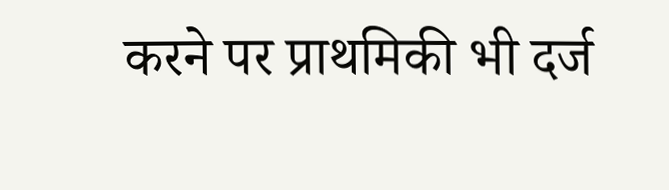करने पर प्राथमिकी भी दर्ज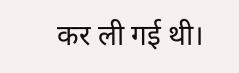कर ली गई थी।